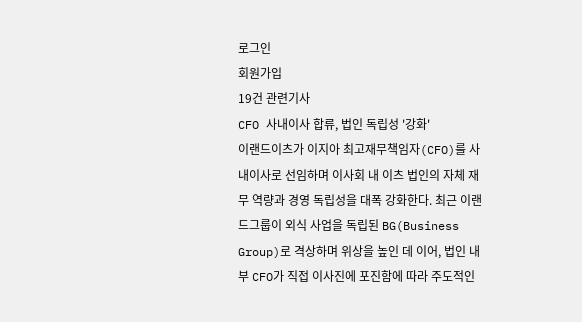로그인
회원가입
19건 관련기사
CFO 사내이사 합류, 법인 독립성 '강화'
이랜드이츠가 이지아 최고재무책임자(CFO)를 사내이사로 선임하며 이사회 내 이츠 법인의 자체 재무 역량과 경영 독립성을 대폭 강화한다. 최근 이랜드그룹이 외식 사업을 독립된 BG(Business Group)로 격상하며 위상을 높인 데 이어, 법인 내부 CFO가 직접 이사진에 포진함에 따라 주도적인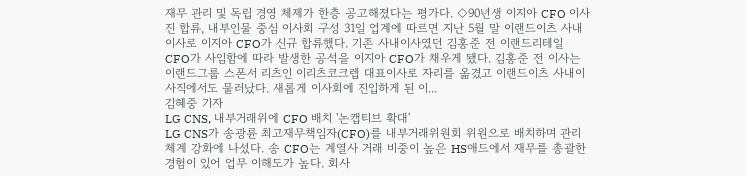재무 관리 및 독립 경영 체제가 한층 공고해졌다는 평가다. ◇90년생 이지아 CFO 이사진 합류, 내부인물 중심 이사회 구성 31일 업계에 따르면 지난 5월 말 이랜드이츠 사내이사로 이지아 CFO가 신규 합류했다. 기존 사내이사였던 김홍준 전 이랜드리테일 CFO가 사임함에 따라 발생한 공석을 이지아 CFO가 채우게 됐다. 김홍준 전 이사는 이랜드그룹 스폰서 리츠인 이리츠코크렙 대표이사로 자리를 옮겼고 이랜드이츠 사내이사직에서도 물러났다. 새롭게 이사회에 진입하게 된 이...
김혜중 기자
LG CNS, 내부거래위에 CFO 배치 '논캡티브 확대'
LG CNS가 송광륜 최고재무책임자(CFO)를 내부거래위원회 위원으로 배치하며 관리 체계 강화에 나섰다. 송 CFO는 계열사 거래 비중이 높은 HS애드에서 재무를 총괄한 경험이 있어 업무 이해도가 높다. 회사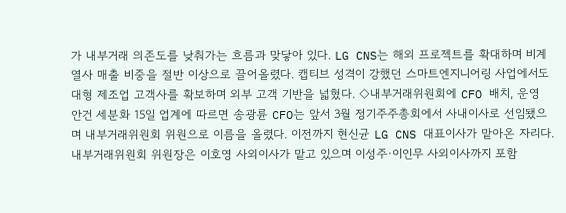가 내부거래 의존도를 낮춰가는 흐름과 맞닿아 있다. LG CNS는 해외 프로젝트를 확대하며 비계열사 매출 비중을 절반 이상으로 끌어올렸다. 캡티브 성격이 강했던 스마트엔지니어링 사업에서도 대형 제조업 고객사를 확보하며 외부 고객 기반을 넓혔다. ◇내부거래위원회에 CFO 배치, 운영 안건 세분화 15일 업계에 따르면 송광륜 CFO는 앞서 3월 정기주주총회에서 사내이사로 선임됐으며 내부거래위원회 위원으로 이름을 올렸다. 이전까지 현신균 LG CNS 대표이사가 맡아온 자리다. 내부거래위원회 위원장은 이호영 사외이사가 맡고 있으며 이성주·이인무 사외이사까지 포함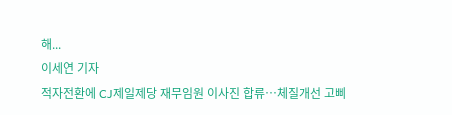해...
이세연 기자
적자전환에 CJ제일제당 재무임원 이사진 합류…체질개선 고삐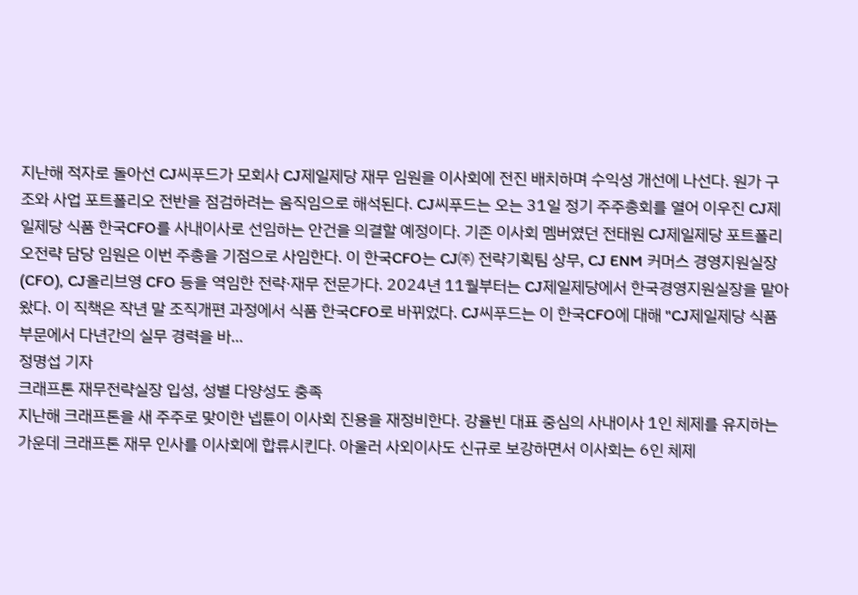지난해 적자로 돌아선 CJ씨푸드가 모회사 CJ제일제당 재무 임원을 이사회에 전진 배치하며 수익성 개선에 나선다. 원가 구조와 사업 포트폴리오 전반을 점검하려는 움직임으로 해석된다. CJ씨푸드는 오는 31일 정기 주주총회를 열어 이우진 CJ제일제당 식품 한국CFO를 사내이사로 선임하는 안건을 의결할 예정이다. 기존 이사회 멤버였던 전태원 CJ제일제당 포트폴리오전략 담당 임원은 이번 주총을 기점으로 사임한다. 이 한국CFO는 CJ㈜ 전략기획팀 상무, CJ ENM 커머스 경영지원실장(CFO), CJ올리브영 CFO 등을 역임한 전략·재무 전문가다. 2024년 11월부터는 CJ제일제당에서 한국경영지원실장을 맡아왔다. 이 직책은 작년 말 조직개편 과정에서 식품 한국CFO로 바뀌었다. CJ씨푸드는 이 한국CFO에 대해 "CJ제일제당 식품부문에서 다년간의 실무 경력을 바...
정명섭 기자
크래프톤 재무전략실장 입성, 성별 다양성도 충족
지난해 크래프톤을 새 주주로 맞이한 넵튠이 이사회 진용을 재정비한다. 강율빈 대표 중심의 사내이사 1인 체제를 유지하는 가운데 크래프톤 재무 인사를 이사회에 합류시킨다. 아울러 사외이사도 신규로 보강하면서 이사회는 6인 체제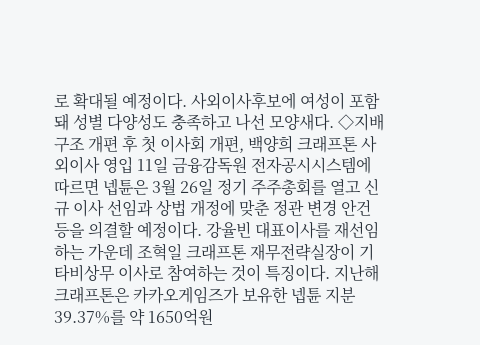로 확대될 예정이다. 사외이사후보에 여성이 포함돼 성별 다양성도 충족하고 나선 모양새다. ◇지배구조 개편 후 첫 이사회 개편, 백양희 크래프톤 사외이사 영입 11일 금융감독원 전자공시시스템에 따르면 넵튠은 3월 26일 정기 주주총회를 열고 신규 이사 선임과 상법 개정에 맞춘 정관 변경 안건 등을 의결할 예정이다. 강율빈 대표이사를 재선임하는 가운데 조혁일 크래프톤 재무전략실장이 기타비상무 이사로 참여하는 것이 특징이다. 지난해 크래프톤은 카카오게임즈가 보유한 넵튠 지분 39.37%를 약 1650억원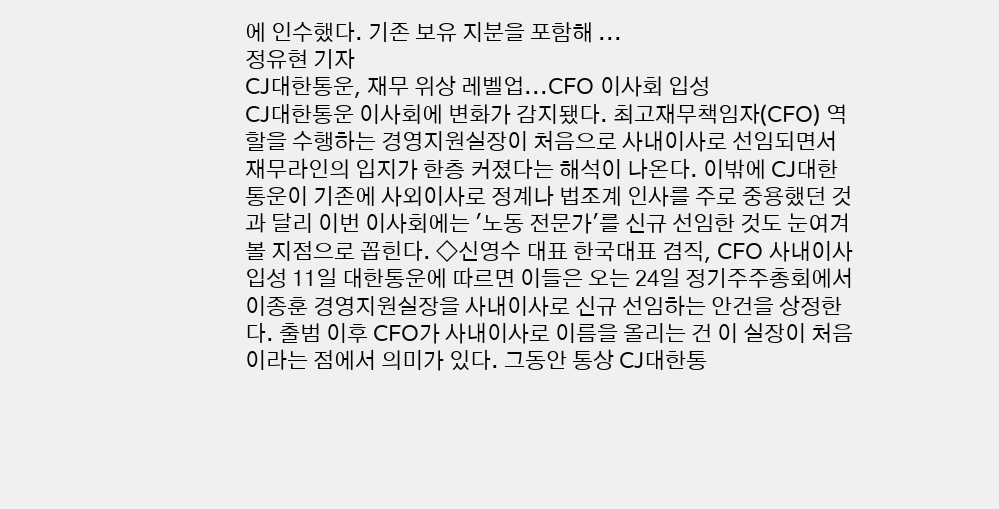에 인수했다. 기존 보유 지분을 포함해 ...
정유현 기자
CJ대한통운, 재무 위상 레벨업...CFO 이사회 입성
CJ대한통운 이사회에 변화가 감지됐다. 최고재무책임자(CFO) 역할을 수행하는 경영지원실장이 처음으로 사내이사로 선임되면서 재무라인의 입지가 한층 커졌다는 해석이 나온다. 이밖에 CJ대한통운이 기존에 사외이사로 정계나 법조계 인사를 주로 중용했던 것과 달리 이번 이사회에는 '노동 전문가'를 신규 선임한 것도 눈여겨 볼 지점으로 꼽힌다. ◇신영수 대표 한국대표 겸직, CFO 사내이사 입성 11일 대한통운에 따르면 이들은 오는 24일 정기주주총회에서 이종훈 경영지원실장을 사내이사로 신규 선임하는 안건을 상정한다. 출범 이후 CFO가 사내이사로 이름을 올리는 건 이 실장이 처음이라는 점에서 의미가 있다. 그동안 통상 CJ대한통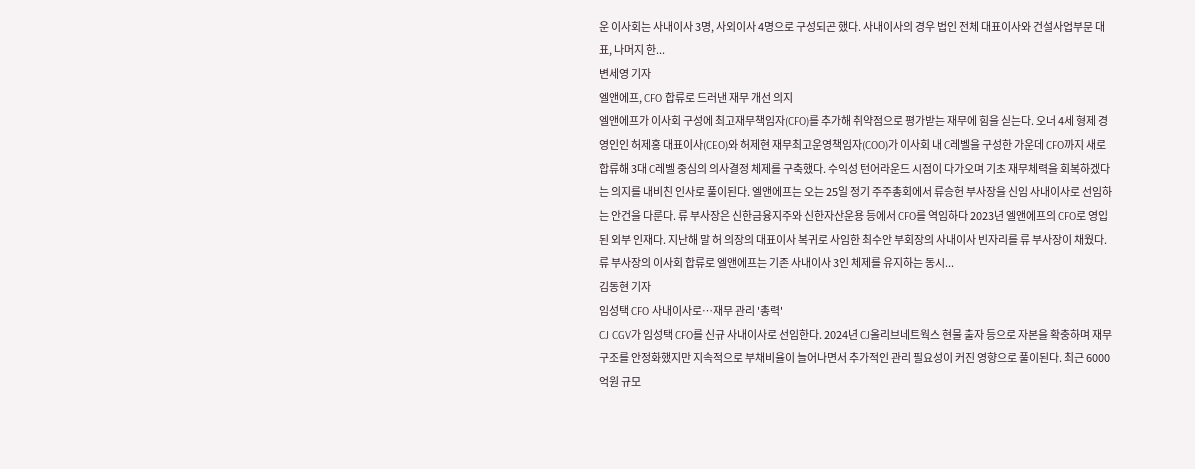운 이사회는 사내이사 3명, 사외이사 4명으로 구성되곤 했다. 사내이사의 경우 법인 전체 대표이사와 건설사업부문 대표, 나머지 한...
변세영 기자
엘앤에프, CFO 합류로 드러낸 재무 개선 의지
엘앤에프가 이사회 구성에 최고재무책임자(CFO)를 추가해 취약점으로 평가받는 재무에 힘을 싣는다. 오너 4세 형제 경영인인 허제홍 대표이사(CEO)와 허제현 재무최고운영책임자(COO)가 이사회 내 C레벨을 구성한 가운데 CFO까지 새로 합류해 3대 C레벨 중심의 의사결정 체제를 구축했다. 수익성 턴어라운드 시점이 다가오며 기초 재무체력을 회복하겠다는 의지를 내비친 인사로 풀이된다. 엘앤에프는 오는 25일 정기 주주총회에서 류승헌 부사장을 신임 사내이사로 선임하는 안건을 다룬다. 류 부사장은 신한금융지주와 신한자산운용 등에서 CFO를 역임하다 2023년 엘앤에프의 CFO로 영입된 외부 인재다. 지난해 말 허 의장의 대표이사 복귀로 사임한 최수안 부회장의 사내이사 빈자리를 류 부사장이 채웠다. 류 부사장의 이사회 합류로 엘앤에프는 기존 사내이사 3인 체제를 유지하는 동시...
김동현 기자
임성택 CFO 사내이사로…재무 관리 '총력'
CJ CGV가 임성택 CFO를 신규 사내이사로 선임한다. 2024년 CJ올리브네트웍스 현물 출자 등으로 자본을 확충하며 재무 구조를 안정화했지만 지속적으로 부채비율이 늘어나면서 추가적인 관리 필요성이 커진 영향으로 풀이된다. 최근 6000억원 규모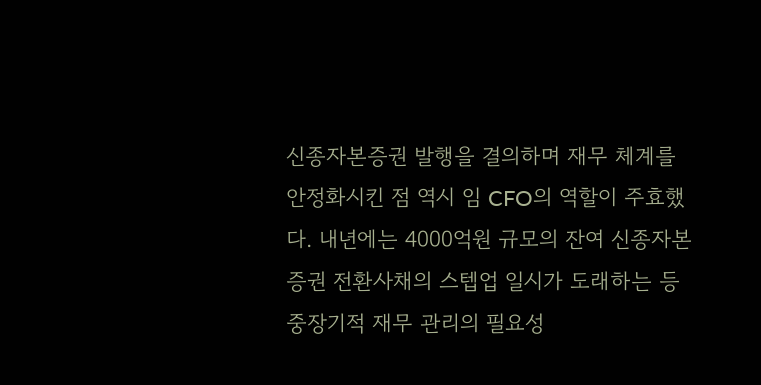신종자본증권 발행을 결의하며 재무 체계를 안정화시킨 점 역시 임 CFO의 역할이 주효했다. 내년에는 4000억원 규모의 잔여 신종자본증권 전환사채의 스텝업 일시가 도래하는 등 중장기적 재무 관리의 필요성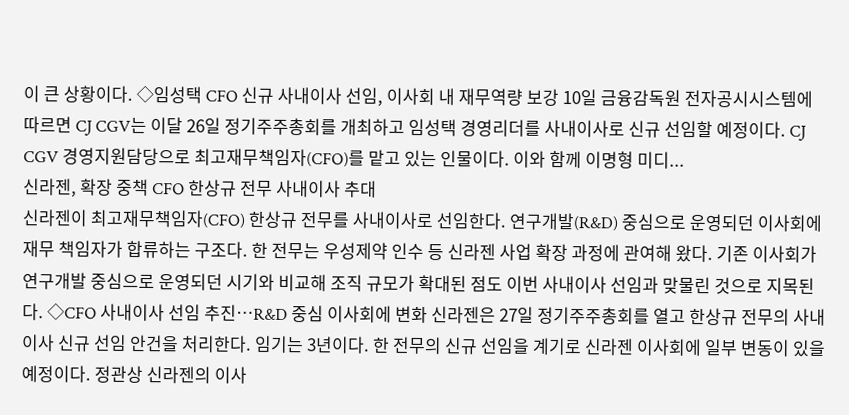이 큰 상황이다. ◇임성택 CFO 신규 사내이사 선임, 이사회 내 재무역량 보강 10일 금융감독원 전자공시시스템에 따르면 CJ CGV는 이달 26일 정기주주총회를 개최하고 임성택 경영리더를 사내이사로 신규 선임할 예정이다. CJ CGV 경영지원담당으로 최고재무책임자(CFO)를 맡고 있는 인물이다. 이와 함께 이명형 미디...
신라젠, 확장 중책 CFO 한상규 전무 사내이사 추대
신라젠이 최고재무책임자(CFO) 한상규 전무를 사내이사로 선임한다. 연구개발(R&D) 중심으로 운영되던 이사회에 재무 책임자가 합류하는 구조다. 한 전무는 우성제약 인수 등 신라젠 사업 확장 과정에 관여해 왔다. 기존 이사회가 연구개발 중심으로 운영되던 시기와 비교해 조직 규모가 확대된 점도 이번 사내이사 선임과 맞물린 것으로 지목된다. ◇CFO 사내이사 선임 추진…R&D 중심 이사회에 변화 신라젠은 27일 정기주주총회를 열고 한상규 전무의 사내이사 신규 선임 안건을 처리한다. 임기는 3년이다. 한 전무의 신규 선임을 계기로 신라젠 이사회에 일부 변동이 있을 예정이다. 정관상 신라젠의 이사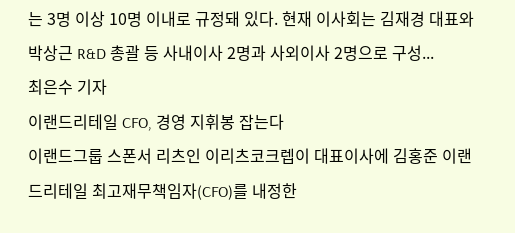는 3명 이상 10명 이내로 규정돼 있다. 현재 이사회는 김재경 대표와 박상근 R&D 총괄 등 사내이사 2명과 사외이사 2명으로 구성...
최은수 기자
이랜드리테일 CFO, 경영 지휘봉 잡는다
이랜드그룹 스폰서 리츠인 이리츠코크렙이 대표이사에 김홍준 이랜드리테일 최고재무책임자(CFO)를 내정한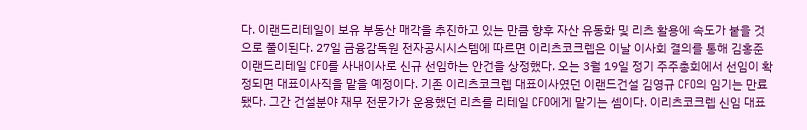다. 이랜드리테일이 보유 부동산 매각을 추진하고 있는 만큼 향후 자산 유동화 및 리츠 활용에 속도가 붙을 것으로 풀이된다. 27일 금융감독원 전자공시시스템에 따르면 이리츠코크렙은 이날 이사회 결의를 통해 김홍준 이랜드리테일 CFO를 사내이사로 신규 선임하는 안건을 상정했다. 오는 3월 19일 정기 주주총회에서 선임이 확정되면 대표이사직을 맡을 예정이다. 기존 이리츠코크렙 대표이사였던 이랜드건설 김영규 CFO의 임기는 만료됐다. 그간 건설분야 재무 전문가가 운용했던 리츠를 리테일 CFO에게 맡기는 셈이다. 이리츠코크렙 신임 대표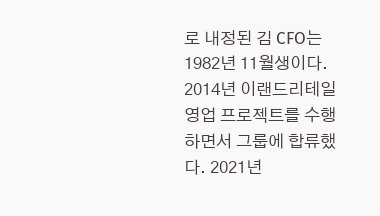로 내정된 김 CFO는 1982년 11월생이다. 2014년 이랜드리테일 영업 프로젝트를 수행하면서 그룹에 합류했다. 2021년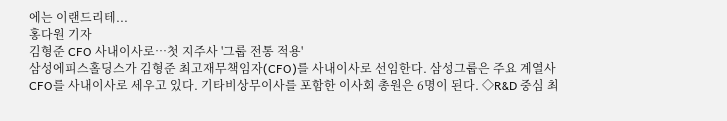에는 이랜드리테...
홍다원 기자
김형준 CFO 사내이사로…첫 지주사 '그룹 전통 적용'
삼성에피스홀딩스가 김형준 최고재무책임자(CFO)를 사내이사로 선임한다. 삼성그룹은 주요 계열사 CFO를 사내이사로 세우고 있다. 기타비상무이사를 포함한 이사회 총원은 6명이 된다. ◇R&D 중심 최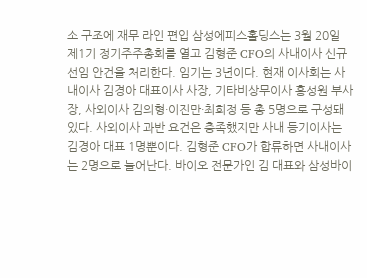소 구조에 재무 라인 편입 삼성에피스홀딩스는 3월 20일 제1기 정기주주총회를 열고 김형준 CFO의 사내이사 신규 선임 안건을 처리한다. 임기는 3년이다. 현재 이사회는 사내이사 김경아 대표이사 사장, 기타비상무이사 홍성원 부사장, 사외이사 김의형·이진만·최희정 등 총 5명으로 구성돼 있다. 사외이사 과반 요건은 충족했지만 사내 등기이사는 김경아 대표 1명뿐이다. 김형준 CFO가 합류하면 사내이사는 2명으로 늘어난다. 바이오 전문가인 김 대표와 삼성바이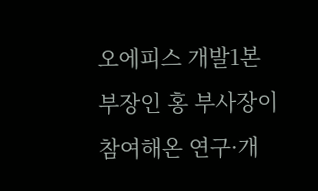오에피스 개발1본부장인 홍 부사장이 참여해온 연구·개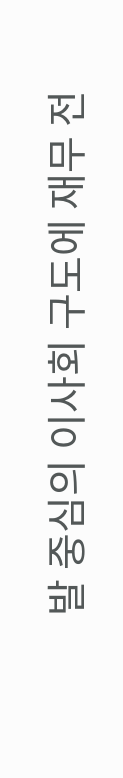발 중심의 이사회 구도에 재무 전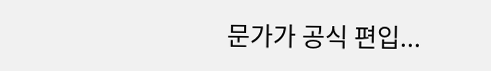문가가 공식 편입...